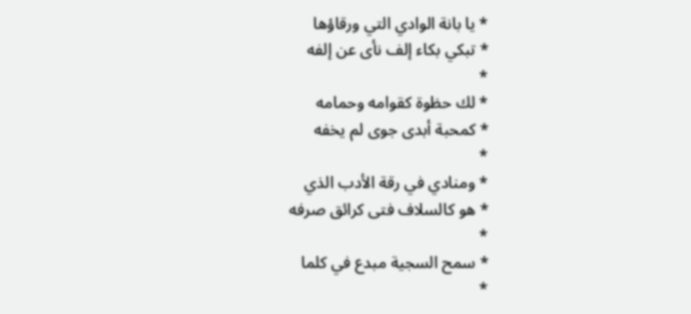* يا بانة الوادي التي ورقاؤها
* تبكي بكاء إلف نأى عن إلفه
*
* لك حظوة كقوامه وحمامه
* كمحبة أبدى جوى لم يخفه
*
* ومنادي في رقة الأدب الذي
* هو كالسلاف فتى كرائق صرفه
*
* سمح السجية مبدع في كلما
*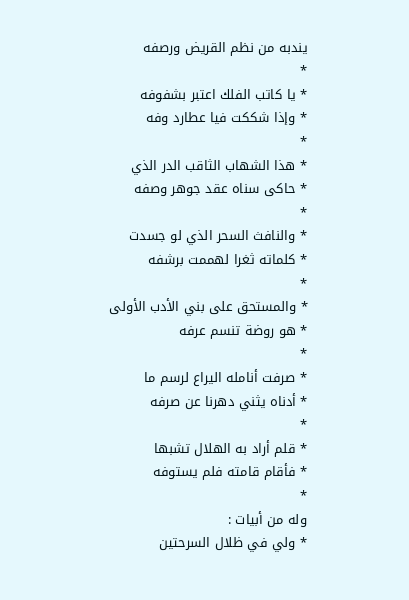يندبه من نظم القريض ورصفه
*
* يا كاتب الفلك اعتبر بشفوفه
* وإذا شككت فيا عطارد وفه
*
* هذا الشهاب الثاقب الدر الذي
* حاكى سناه عقد جوهر وصفه
*
* والنافث السحر الذي لو جسدت
* كلماته ثغرا لهممت برشفه
*
* والمستحق على بني الأدب الأولى
* هو روضة تنسم عرفه
*
* صرفت أنامله اليراع لرسم ما
* أدناه يثني دهرنا عن صرفه
*
* قلم أراد به الهلال تشبها
* فأقام قامته فلم يستوفه
*
وله من أبيات :
* ولي في ظلال السرحتين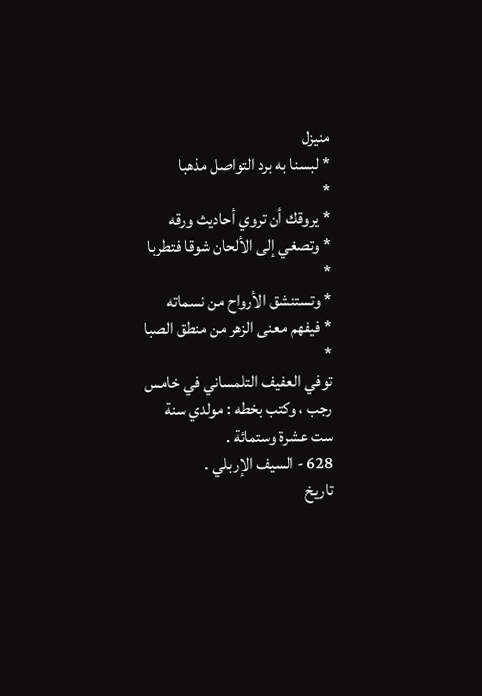منيزل
* لبسنا به برد التواصل مذهبا
*
* يروقك أن تروي أحاديث ورقه
* وتصغي إلى الألحان شوقا فتطربا
*
* وتستنشق الأرواح من نسماته
* فيفهم معنى الزهر من منطق الصبا
*
توفي العفيف التلمساني في خامس رجب ، وكتب بخطه : مولدي سنة
ست عشرة وستمائة .
628 - السيف الإربلي .
تاريخ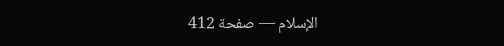الإسلام — صفحة 412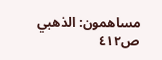مساهمون: الذهبي
ص٤١٢